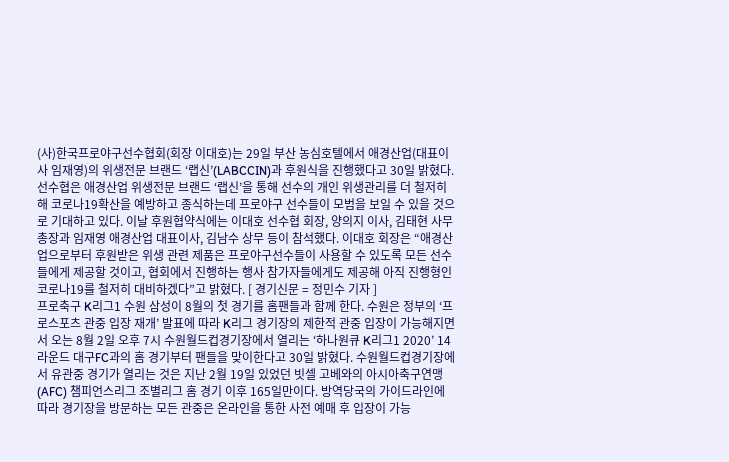(사)한국프로야구선수협회(회장 이대호)는 29일 부산 농심호텔에서 애경산업(대표이사 임재영)의 위생전문 브랜드 ‘랩신’(LABCCIN)과 후원식을 진행했다고 30일 밝혔다. 선수협은 애경산업 위생전문 브랜드 ‘랩신’을 통해 선수의 개인 위생관리를 더 철저히 해 코로나19확산을 예방하고 종식하는데 프로야구 선수들이 모범을 보일 수 있을 것으로 기대하고 있다. 이날 후원협약식에는 이대호 선수협 회장, 양의지 이사, 김태현 사무총장과 임재영 애경산업 대표이사, 김남수 상무 등이 참석했다. 이대호 회장은 “애경산업으로부터 후원받은 위생 관련 제품은 프로야구선수들이 사용할 수 있도록 모든 선수들에게 제공할 것이고, 협회에서 진행하는 행사 참가자들에게도 제공해 아직 진행형인 코로나19를 철저히 대비하겠다”고 밝혔다. [ 경기신문 = 정민수 기자 ]
프로축구 K리그1 수원 삼성이 8월의 첫 경기를 홈팬들과 함께 한다. 수원은 정부의 ‘프로스포츠 관중 입장 재개’ 발표에 따라 K리그 경기장의 제한적 관중 입장이 가능해지면서 오는 8월 2일 오후 7시 수원월드컵경기장에서 열리는 ‘하나원큐 K리그1 2020’ 14라운드 대구FC과의 홈 경기부터 팬들을 맞이한다고 30일 밝혔다. 수원월드컵경기장에서 유관중 경기가 열리는 것은 지난 2월 19일 있었던 빗셀 고베와의 아시아축구연맹(AFC) 챔피언스리그 조별리그 홈 경기 이후 165일만이다. 방역당국의 가이드라인에 따라 경기장을 방문하는 모든 관중은 온라인을 통한 사전 예매 후 입장이 가능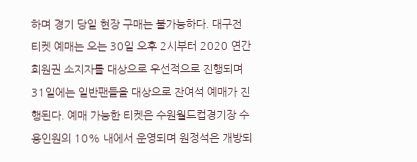하며 경기 당일 현장 구매는 불가능하다. 대구전 티켓 예매는 오는 30일 오후 2시부터 2020 연간회원권 소지자를 대상으로 우선적으로 진행되며 31일에는 일반팬들을 대상으로 잔여석 예매가 진행된다. 예매 가능한 티켓은 수원월드컵경기장 수용인원의 10% 내에서 운영되며 원정석은 개방되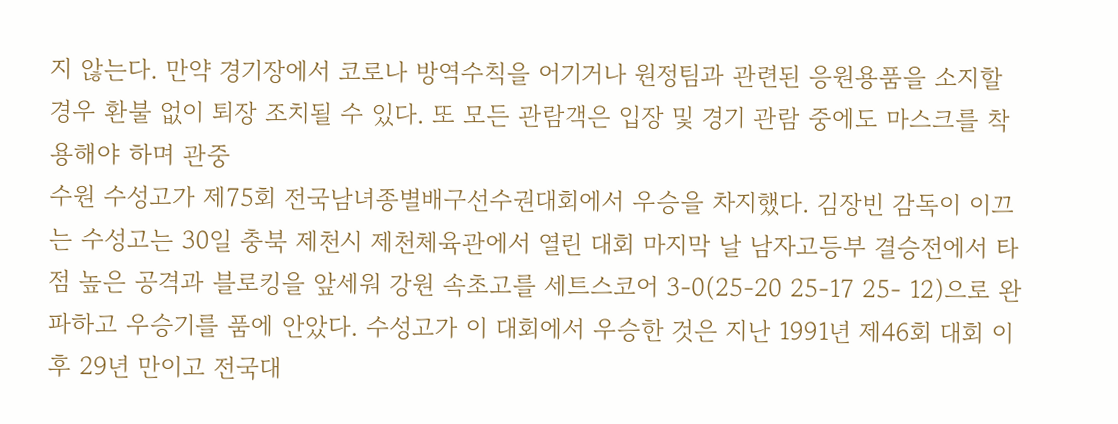지 않는다. 만약 경기장에서 코로나 방역수칙을 어기거나 원정팀과 관련된 응원용품을 소지할 경우 환불 없이 퇴장 조치될 수 있다. 또 모든 관람객은 입장 및 경기 관람 중에도 마스크를 착용해야 하며 관중
수원 수성고가 제75회 전국남녀종별배구선수권대회에서 우승을 차지했다. 김장빈 감독이 이끄는 수성고는 30일 충북 제천시 제천체육관에서 열린 대회 마지막 날 남자고등부 결승전에서 타점 높은 공격과 블로킹을 앞세워 강원 속초고를 세트스코어 3-0(25-20 25-17 25- 12)으로 완파하고 우승기를 품에 안았다. 수성고가 이 대회에서 우승한 것은 지난 1991년 제46회 대회 이후 29년 만이고 전국대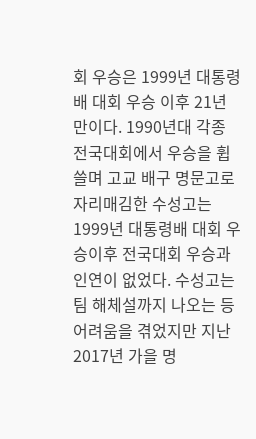회 우승은 1999년 대통령배 대회 우승 이후 21년 만이다. 1990년대 각종 전국대회에서 우승을 휩쓸며 고교 배구 명문고로 자리매김한 수성고는 1999년 대통령배 대회 우승이후 전국대회 우승과 인연이 없었다. 수성고는 팀 해체설까지 나오는 등 어려움을 겪었지만 지난 2017년 가을 명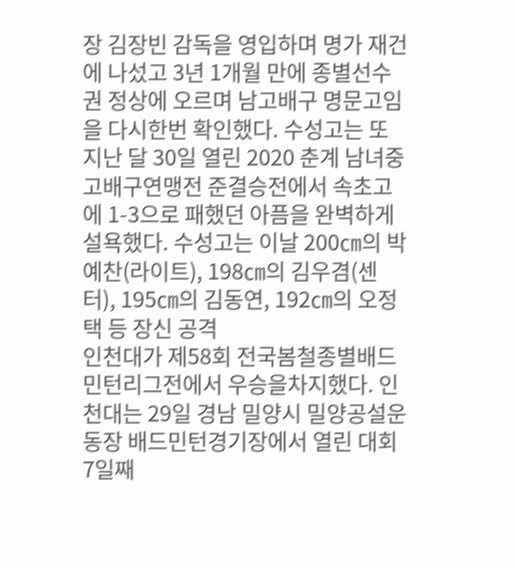장 김장빈 감독을 영입하며 명가 재건에 나섰고 3년 1개월 만에 종별선수권 정상에 오르며 남고배구 명문고임을 다시한번 확인했다. 수성고는 또 지난 달 30일 열린 2020 춘계 남녀중고배구연맹전 준결승전에서 속초고에 1-3으로 패했던 아픔을 완벽하게 설욕했다. 수성고는 이날 200㎝의 박예찬(라이트), 198㎝의 김우겸(센터), 195㎝의 김동연, 192㎝의 오정택 등 장신 공격
인천대가 제58회 전국봄철종별배드민턴리그전에서 우승을차지했다. 인천대는 29일 경남 밀양시 밀양공설운동장 배드민턴경기장에서 열린 대회 7일째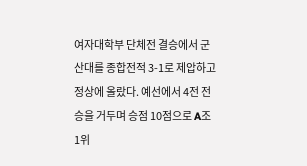여자대학부 단체전 결승에서 군산대를 종합전적 3-1로 제압하고 정상에 올랐다. 예선에서 4전 전승을 거두며 승점 10점으로 A조 1위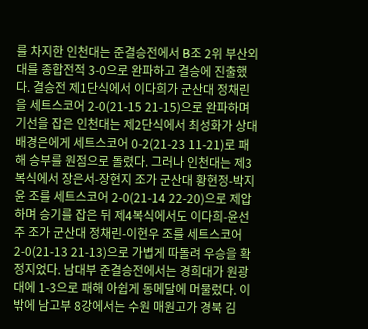를 차지한 인천대는 준결승전에서 B조 2위 부산외대를 종합전적 3-0으로 완파하고 결승에 진출했다. 결승전 제1단식에서 이다희가 군산대 정채린을 세트스코어 2-0(21-15 21-15)으로 완파하며 기선을 잡은 인천대는 제2단식에서 최성화가 상대 배경은에게 세트스코어 0-2(21-23 11-21)로 패해 승부를 원점으로 돌렸다. 그러나 인천대는 제3복식에서 장은서-장현지 조가 군산대 황현정-박지윤 조를 세트스코어 2-0(21-14 22-20)으로 제압하며 승기를 잡은 뒤 제4복식에서도 이다희-윤선주 조가 군산대 정채린-이현우 조를 세트스코어 2-0(21-13 21-13)으로 가볍게 따돌려 우승을 확정지었다. 남대부 준결승전에서는 경희대가 원광대에 1-3으로 패해 아쉽게 동메달에 머물렀다. 이밖에 남고부 8강에서는 수원 매원고가 경북 김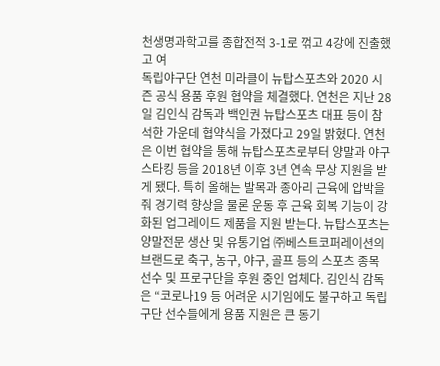천생명과학고를 종합전적 3-1로 꺾고 4강에 진출했고 여
독립야구단 연천 미라클이 뉴탑스포츠와 2020 시즌 공식 용품 후원 협약을 체결했다. 연천은 지난 28일 김인식 감독과 백인권 뉴탑스포츠 대표 등이 참석한 가운데 협약식을 가졌다고 29일 밝혔다. 연천은 이번 협약을 통해 뉴탑스포츠로부터 양말과 야구 스타킹 등을 2018년 이후 3년 연속 무상 지원을 받게 됐다. 특히 올해는 발목과 종아리 근육에 압박을 줘 경기력 향상을 물론 운동 후 근육 회복 기능이 강화된 업그레이드 제품을 지원 받는다. 뉴탑스포츠는 양말전문 생산 및 유통기업 ㈜베스트코퍼레이션의 브랜드로 축구, 농구, 야구, 골프 등의 스포츠 종목 선수 및 프로구단을 후원 중인 업체다. 김인식 감독은 “코로나19 등 어려운 시기임에도 불구하고 독립구단 선수들에게 용품 지원은 큰 동기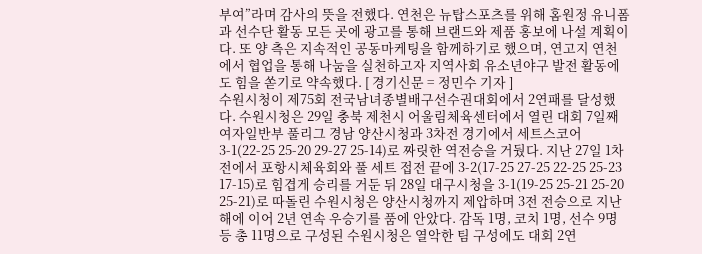부여”라며 감사의 뜻을 전했다. 연천은 뉴탑스포츠를 위해 홈원정 유니폼과 선수단 활동 모든 곳에 광고를 통해 브랜드와 제품 홍보에 나설 계획이다. 또 양 측은 지속적인 공동마케팅을 함께하기로 했으며, 연고지 연천에서 협업을 통해 나눔을 실천하고자 지역사회 유소년야구 발전 활동에도 힘을 쏟기로 약속했다. [ 경기신문 = 정민수 기자 ]
수원시청이 제75회 전국남녀종별배구선수권대회에서 2연패를 달성했다. 수원시청은 29일 충북 제천시 어울림체육센터에서 열린 대회 7일째 여자일반부 풀리그 경남 양산시청과 3차전 경기에서 세트스코어 3-1(22-25 25-20 29-27 25-14)로 짜릿한 역전승을 거뒀다. 지난 27일 1차전에서 포항시체육회와 풀 세트 접전 끝에 3-2(17-25 27-25 22-25 25-23 17-15)로 힘겹게 승리를 거둔 뒤 28일 대구시청을 3-1(19-25 25-21 25-20 25-21)로 따돌린 수원시청은 양산시청까지 제압하며 3전 전승으로 지난 해에 이어 2년 연속 우승기를 품에 안았다. 감독 1명, 코치 1명, 선수 9명 등 총 11명으로 구성된 수원시청은 열악한 팀 구성에도 대회 2연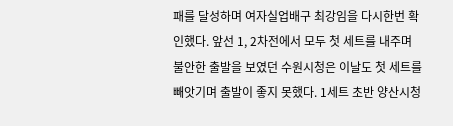패를 달성하며 여자실업배구 최강임을 다시한번 확인했다. 앞선 1, 2차전에서 모두 첫 세트를 내주며 불안한 출발을 보였던 수원시청은 이날도 첫 세트를 빼앗기며 출발이 좋지 못했다. 1세트 초반 양산시청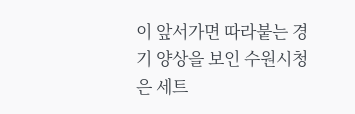이 앞서가면 따라붙는 경기 양상을 보인 수원시청은 세트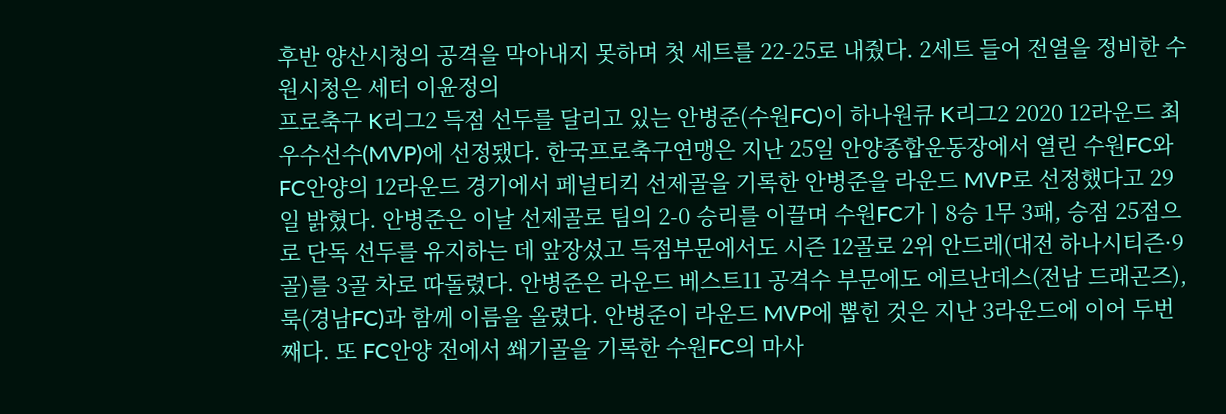후반 양산시청의 공격을 막아내지 못하며 첫 세트를 22-25로 내줬다. 2세트 들어 전열을 정비한 수원시청은 세터 이윤정의
프로축구 K리그2 득점 선두를 달리고 있는 안병준(수원FC)이 하나원큐 K리그2 2020 12라운드 최우수선수(MVP)에 선정됐다. 한국프로축구연맹은 지난 25일 안양종합운동장에서 열린 수원FC와 FC안양의 12라운드 경기에서 페널티킥 선제골을 기록한 안병준을 라운드 MVP로 선정했다고 29일 밝혔다. 안병준은 이날 선제골로 팀의 2-0 승리를 이끌며 수원FC가ㅣ8승 1무 3패, 승점 25점으로 단독 선두를 유지하는 데 앞장섰고 득점부문에서도 시즌 12골로 2위 안드레(대전 하나시티즌·9골)를 3골 차로 따돌렸다. 안병준은 라운드 베스트11 공격수 부문에도 에르난데스(전남 드래곤즈), 룩(경남FC)과 함께 이름을 올렸다. 안병준이 라운드 MVP에 뽑힌 것은 지난 3라운드에 이어 두번째다. 또 FC안양 전에서 쐐기골을 기록한 수원FC의 마사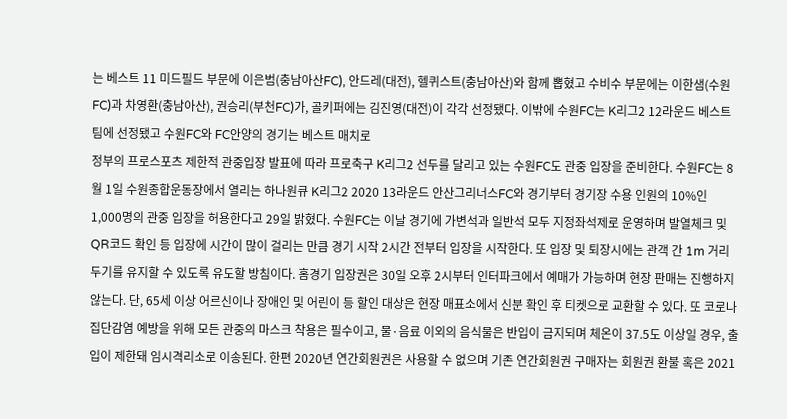는 베스트 11 미드필드 부문에 이은범(충남아산FC), 안드레(대전), 헬퀴스트(충남아산)와 함께 뽑혔고 수비수 부문에는 이한샘(수원FC)과 차영환(충남아산), 권승리(부천FC)가, 골키퍼에는 김진영(대전)이 각각 선정됐다. 이밖에 수원FC는 K리그2 12라운드 베스트 팀에 선정됐고 수원FC와 FC안양의 경기는 베스트 매치로
정부의 프로스포츠 제한적 관중입장 발표에 따라 프로축구 K리그2 선두를 달리고 있는 수원FC도 관중 입장을 준비한다. 수원FC는 8월 1일 수원종합운동장에서 열리는 하나원큐 K리그2 2020 13라운드 안산그리너스FC와 경기부터 경기장 수용 인원의 10%인 1,000명의 관중 입장을 허용한다고 29일 밝혔다. 수원FC는 이날 경기에 가변석과 일반석 모두 지정좌석제로 운영하며 발열체크 및 QR코드 확인 등 입장에 시간이 많이 걸리는 만큼 경기 시작 2시간 전부터 입장을 시작한다. 또 입장 및 퇴장시에는 관객 간 1m 거리 두기를 유지할 수 있도록 유도할 방침이다. 홈경기 입장권은 30일 오후 2시부터 인터파크에서 예매가 가능하며 현장 판매는 진행하지 않는다. 단, 65세 이상 어르신이나 장애인 및 어린이 등 할인 대상은 현장 매표소에서 신분 확인 후 티켓으로 교환할 수 있다. 또 코로나 집단감염 예방을 위해 모든 관중의 마스크 착용은 필수이고, 물·음료 이외의 음식물은 반입이 금지되며 체온이 37.5도 이상일 경우, 출입이 제한돼 임시격리소로 이송된다. 한편 2020년 연간회원권은 사용할 수 없으며 기존 연간회원권 구매자는 회원권 환불 혹은 2021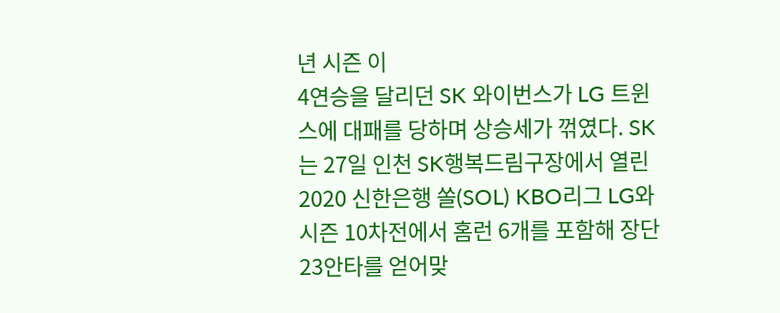년 시즌 이
4연승을 달리던 SK 와이번스가 LG 트윈스에 대패를 당하며 상승세가 꺾였다. SK는 27일 인천 SK행복드림구장에서 열린 2020 신한은행 쏠(SOL) KBO리그 LG와 시즌 10차전에서 홈런 6개를 포함해 장단 23안타를 얻어맞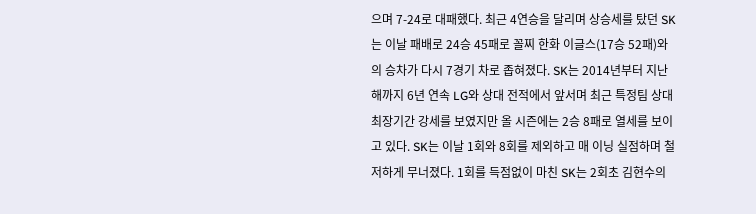으며 7-24로 대패했다. 최근 4연승을 달리며 상승세를 탔던 SK는 이날 패배로 24승 45패로 꼴찌 한화 이글스(17승 52패)와의 승차가 다시 7경기 차로 좁혀졌다. SK는 2014년부터 지난해까지 6년 연속 LG와 상대 전적에서 앞서며 최근 특정팀 상대 최장기간 강세를 보였지만 올 시즌에는 2승 8패로 열세를 보이고 있다. SK는 이날 1회와 8회를 제외하고 매 이닝 실점하며 철저하게 무너졌다. 1회를 득점없이 마친 SK는 2회초 김현수의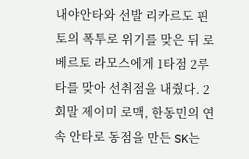내야안타와 선발 리카르도 핀토의 폭투로 위기를 맞은 뒤 로베르토 라모스에게 1타점 2루타를 맞아 선취점을 내줬다. 2회말 제이미 로맥, 한동민의 연속 안타로 동점을 만든 SK는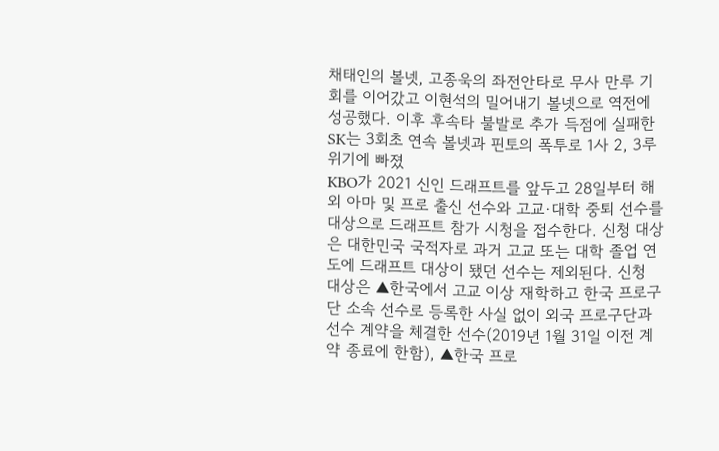채태인의 볼넷, 고종욱의 좌전안타로 무사 만루 기회를 이어갔고 이현석의 밀어내기 볼넷으로 역전에 성공했다. 이후 후속타 불발로 추가 득점에 실패한 SK는 3회초 연속 볼넷과 핀토의 폭투로 1사 2, 3루 위기에 빠졌
KBO가 2021 신인 드래프트를 앞두고 28일부터 해외 아마 및 프로 출신 선수와 고교·대학 중퇴 선수를 대상으로 드래프트 참가 시청을 접수한다. 신청 대상은 대한민국 국적자로 과거 고교 또는 대학 졸업 연도에 드래프트 대상이 됐던 선수는 제외된다. 신청 대상은 ▲한국에서 고교 이상 재학하고 한국 프로구단 소속 선수로 등록한 사실 없이 외국 프로구단과 선수 계약을 체결한 선수(2019년 1월 31일 이전 계약 종료에 한함), ▲한국 프로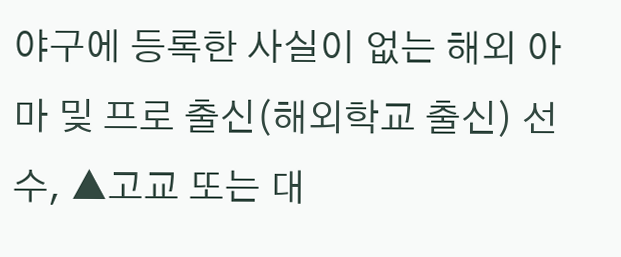야구에 등록한 사실이 없는 해외 아마 및 프로 출신(해외학교 출신) 선수, ▲고교 또는 대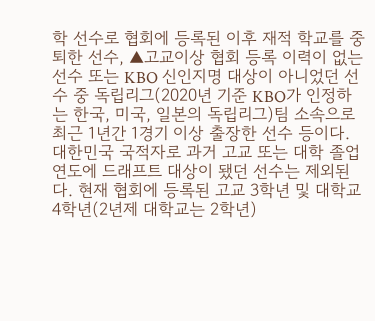학 선수로 협회에 등록된 이후 재적 학교를 중퇴한 선수, ▲고교이상 협회 등록 이력이 없는 선수 또는 KBO 신인지명 대상이 아니었던 선수 중 독립리그(2020년 기준 KBO가 인정하는 한국, 미국, 일본의 독립리그)팀 소속으로 최근 1년간 1경기 이상 출장한 선수 등이다. 대한민국 국적자로 과거 고교 또는 대학 졸업 연도에 드래프트 대상이 됐던 선수는 제외된다. 현재 협회에 등록된 고교 3학년 및 대학교 4학년(2년제 대학교는 2학년)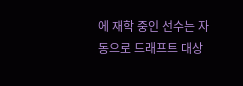에 재학 중인 선수는 자동으로 드래프트 대상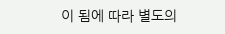이 됨에 따라 별도의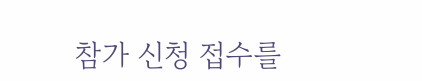참가 신청 접수를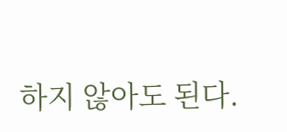하지 않아도 된다.